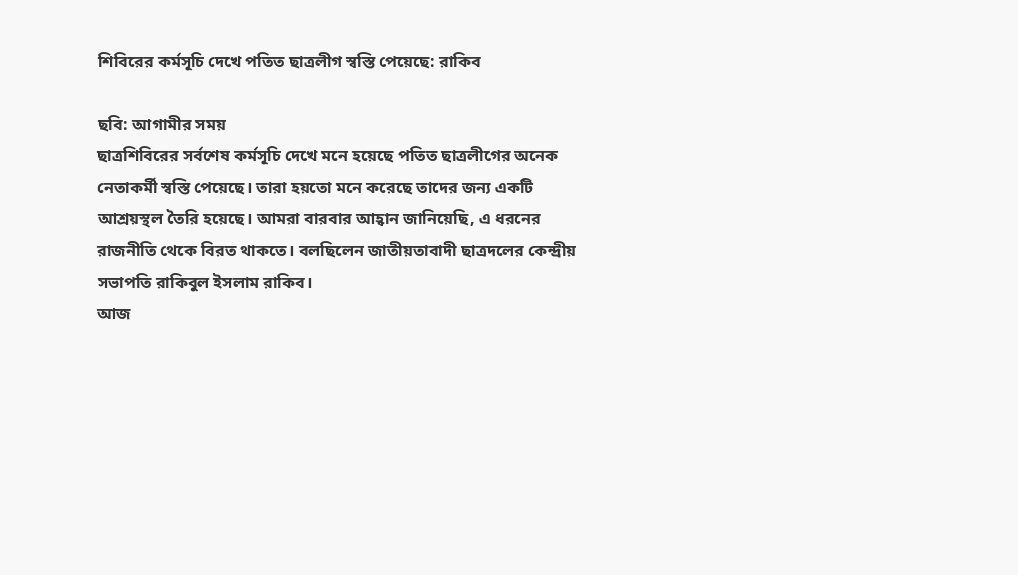শিবিরের কর্মসূচি দেখে পতিত ছাত্রলীগ স্বস্তি পেয়েছে: রাকিব

ছবি: আগামীর সময়
ছাত্রশিবিরের সর্বশেষ কর্মসূচি দেখে মনে হয়েছে পতিত ছাত্রলীগের অনেক নেতাকর্মী স্বস্তি পেয়েছে। তারা হয়তো মনে করেছে তাদের জন্য একটি আশ্রয়স্থল তৈরি হয়েছে। আমরা বারবার আহ্বান জানিয়েছি, এ ধরনের রাজনীতি থেকে বিরত থাকতে। বলছিলেন জাতীয়তাবাদী ছাত্রদলের কেন্দ্রীয় সভাপতি রাকিবুল ইসলাম রাকিব।
আজ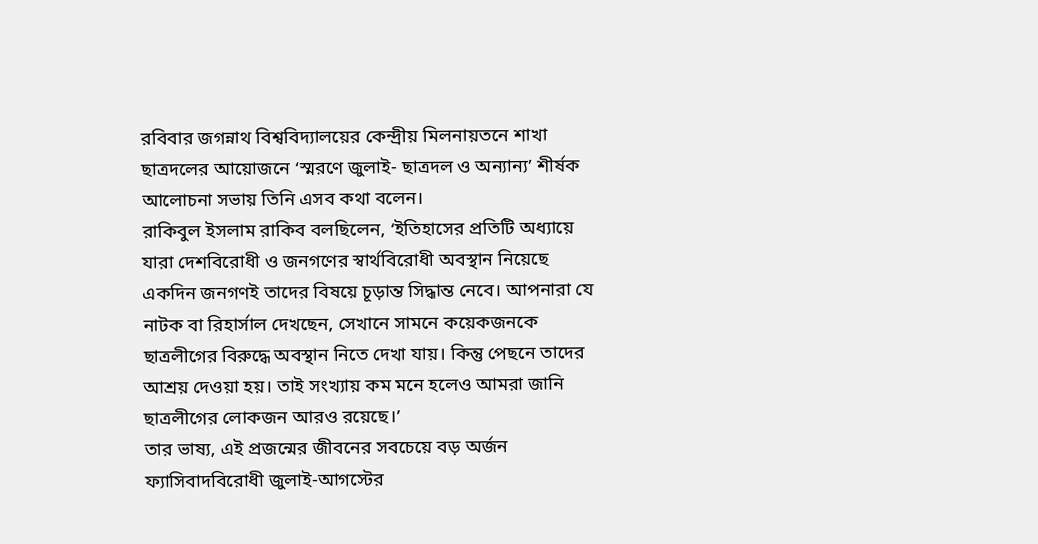রবিবার জগন্নাথ বিশ্ববিদ্যালয়ের কেন্দ্রীয় মিলনায়তনে শাখা ছাত্রদলের আয়োজনে ‘স্মরণে জুলাই- ছাত্রদল ও অন্যান্য’ শীর্ষক আলোচনা সভায় তিনি এসব কথা বলেন।
রাকিবুল ইসলাম রাকিব বলছিলেন, ‘ইতিহাসের প্রতিটি অধ্যায়ে যারা দেশবিরোধী ও জনগণের স্বার্থবিরোধী অবস্থান নিয়েছে একদিন জনগণই তাদের বিষয়ে চূড়ান্ত সিদ্ধান্ত নেবে। আপনারা যে নাটক বা রিহার্সাল দেখছেন, সেখানে সামনে কয়েকজনকে ছাত্রলীগের বিরুদ্ধে অবস্থান নিতে দেখা যায়। কিন্তু পেছনে তাদের আশ্রয় দেওয়া হয়। তাই সংখ্যায় কম মনে হলেও আমরা জানি ছাত্রলীগের লোকজন আরও রয়েছে।’
তার ভাষ্য, এই প্রজন্মের জীবনের সবচেয়ে বড় অর্জন ফ্যাসিবাদবিরোধী জুলাই-আগস্টের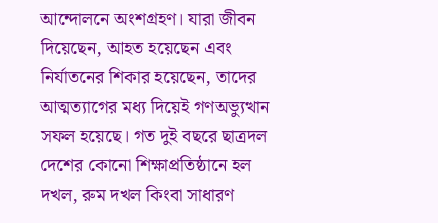আন্দোলনে অংশগ্রহণ। যারা জীবন দিয়েছেন, আহত হয়েছেন এবং নির্যাতনের শিকার হয়েছেন, তাদের আত্মত্যাগের মধ্য দিয়েই গণঅভ্যুত্থান সফল হয়েছে। গত দুই বছরে ছাত্রদল দেশের কোনো শিক্ষাপ্রতিষ্ঠানে হল দখল, রুম দখল কিংবা সাধারণ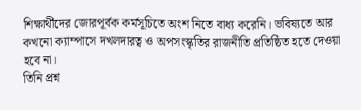শিক্ষার্থীদের জোরপূর্বক কর্মসূচিতে অংশ নিতে বাধ্য করেনি। ভবিষ্যতে আর কখনো ক্যাম্পাসে দখলদারত্ব ও অপসংস্কৃতির রাজনীতি প্রতিষ্ঠিত হতে দেওয়া হবে না।
তিনি প্রশ্ন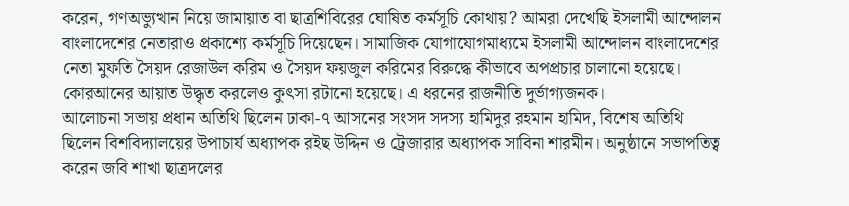করেন, গণঅভ্যুত্থান নিয়ে জামায়াত বা ছাত্রশিবিরের ঘোষিত কর্মসূচি কোথায়? আমরা দেখেছি ইসলামী আন্দোলন বাংলাদেশের নেতারাও প্রকাশ্যে কর্মসূচি দিয়েছেন। সামাজিক যোগাযোগমাধ্যমে ইসলামী আন্দোলন বাংলাদেশের নেতা মুফতি সৈয়দ রেজাউল করিম ও সৈয়দ ফয়জুল করিমের বিরুদ্ধে কীভাবে অপপ্রচার চালানো হয়েছে। কোরআনের আয়াত উদ্ধৃত করলেও কুৎসা রটানো হয়েছে। এ ধরনের রাজনীতি দুর্ভাগ্যজনক।
আলোচনা সভায় প্রধান অতিথি ছিলেন ঢাকা-৭ আসনের সংসদ সদস্য হামিদুর রহমান হামিদ, বিশেষ অতিথি ছিলেন বিশবিদ্যালয়ের উপাচার্য অধ্যাপক রইছ উদ্দিন ও ট্রেজারার অধ্যাপক সাবিনা শারমীন। অনুষ্ঠানে সভাপতিত্ব করেন জবি শাখা ছাত্রদলের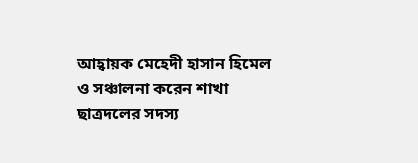আহ্বায়ক মেহেদী হাসান হিমেল ও সঞ্চালনা করেন শাখা ছাত্রদলের সদস্য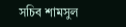সচিব শামসুল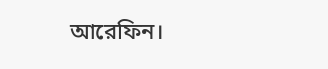আরেফিন।